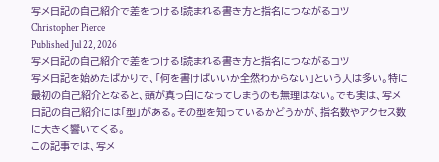写メ日記の自己紹介で差をつける!読まれる書き方と指名につながるコツ
Christopher Pierce
Published Jul 22, 2026
写メ日記の自己紹介で差をつける!読まれる書き方と指名につながるコツ
写メ日記を始めたばかりで、「何を書けばいいか全然わからない」という人は多い。特に最初の自己紹介となると、頭が真っ白になってしまうのも無理はない。でも実は、写メ日記の自己紹介には「型」がある。その型を知っているかどうかが、指名数やアクセス数に大きく響いてくる。
この記事では、写メ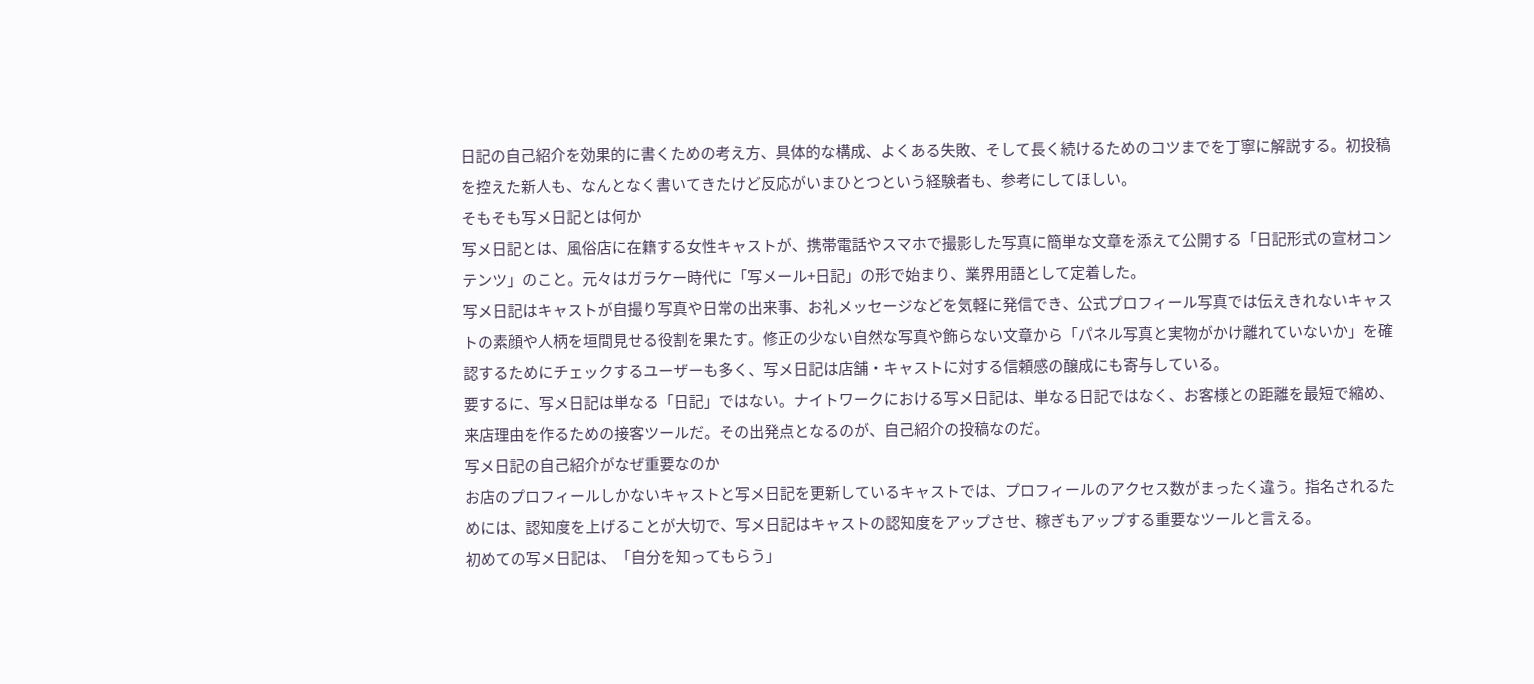日記の自己紹介を効果的に書くための考え方、具体的な構成、よくある失敗、そして長く続けるためのコツまでを丁寧に解説する。初投稿を控えた新人も、なんとなく書いてきたけど反応がいまひとつという経験者も、参考にしてほしい。
そもそも写メ日記とは何か
写メ日記とは、風俗店に在籍する女性キャストが、携帯電話やスマホで撮影した写真に簡単な文章を添えて公開する「日記形式の宣材コンテンツ」のこと。元々はガラケー時代に「写メール+日記」の形で始まり、業界用語として定着した。
写メ日記はキャストが自撮り写真や日常の出来事、お礼メッセージなどを気軽に発信でき、公式プロフィール写真では伝えきれないキャストの素顔や人柄を垣間見せる役割を果たす。修正の少ない自然な写真や飾らない文章から「パネル写真と実物がかけ離れていないか」を確認するためにチェックするユーザーも多く、写メ日記は店舗・キャストに対する信頼感の醸成にも寄与している。
要するに、写メ日記は単なる「日記」ではない。ナイトワークにおける写メ日記は、単なる日記ではなく、お客様との距離を最短で縮め、来店理由を作るための接客ツールだ。その出発点となるのが、自己紹介の投稿なのだ。
写メ日記の自己紹介がなぜ重要なのか
お店のプロフィールしかないキャストと写メ日記を更新しているキャストでは、プロフィールのアクセス数がまったく違う。指名されるためには、認知度を上げることが大切で、写メ日記はキャストの認知度をアップさせ、稼ぎもアップする重要なツールと言える。
初めての写メ日記は、「自分を知ってもらう」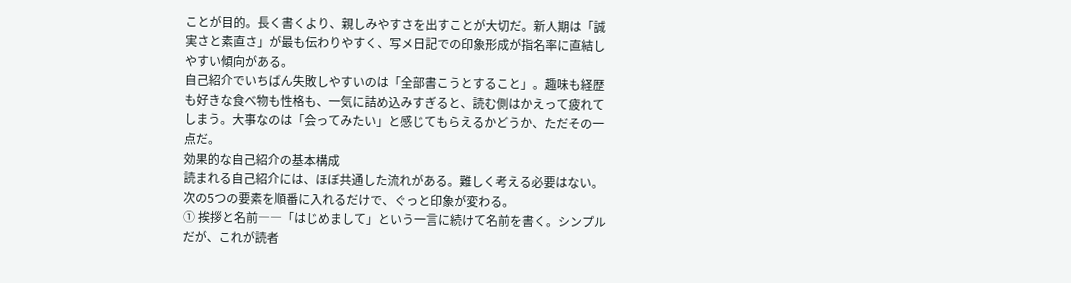ことが目的。長く書くより、親しみやすさを出すことが大切だ。新人期は「誠実さと素直さ」が最も伝わりやすく、写メ日記での印象形成が指名率に直結しやすい傾向がある。
自己紹介でいちばん失敗しやすいのは「全部書こうとすること」。趣味も経歴も好きな食べ物も性格も、一気に詰め込みすぎると、読む側はかえって疲れてしまう。大事なのは「会ってみたい」と感じてもらえるかどうか、ただその一点だ。
効果的な自己紹介の基本構成
読まれる自己紹介には、ほぼ共通した流れがある。難しく考える必要はない。次の5つの要素を順番に入れるだけで、ぐっと印象が変わる。
① 挨拶と名前――「はじめまして」という一言に続けて名前を書く。シンプルだが、これが読者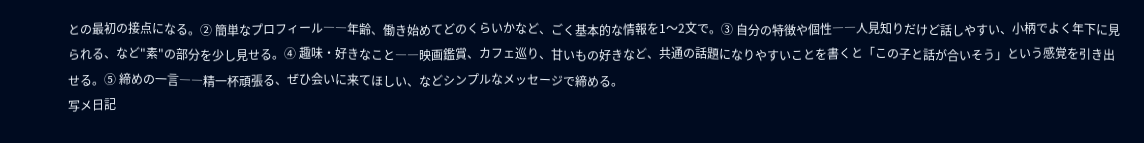との最初の接点になる。② 簡単なプロフィール――年齢、働き始めてどのくらいかなど、ごく基本的な情報を1〜2文で。③ 自分の特徴や個性――人見知りだけど話しやすい、小柄でよく年下に見られる、など"素"の部分を少し見せる。④ 趣味・好きなこと――映画鑑賞、カフェ巡り、甘いもの好きなど、共通の話題になりやすいことを書くと「この子と話が合いそう」という感覚を引き出せる。⑤ 締めの一言――精一杯頑張る、ぜひ会いに来てほしい、などシンプルなメッセージで締める。
写メ日記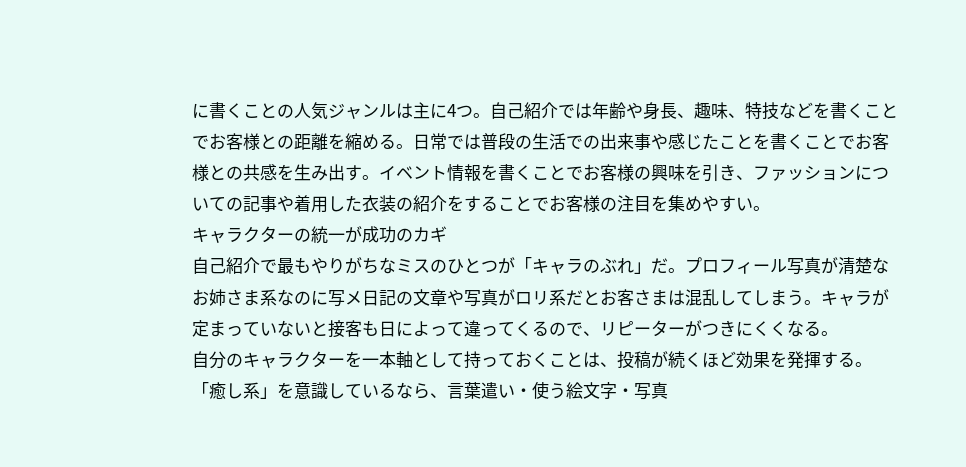に書くことの人気ジャンルは主に4つ。自己紹介では年齢や身長、趣味、特技などを書くことでお客様との距離を縮める。日常では普段の生活での出来事や感じたことを書くことでお客様との共感を生み出す。イベント情報を書くことでお客様の興味を引き、ファッションについての記事や着用した衣装の紹介をすることでお客様の注目を集めやすい。
キャラクターの統一が成功のカギ
自己紹介で最もやりがちなミスのひとつが「キャラのぶれ」だ。プロフィール写真が清楚なお姉さま系なのに写メ日記の文章や写真がロリ系だとお客さまは混乱してしまう。キャラが定まっていないと接客も日によって違ってくるので、リピーターがつきにくくなる。
自分のキャラクターを一本軸として持っておくことは、投稿が続くほど効果を発揮する。「癒し系」を意識しているなら、言葉遣い・使う絵文字・写真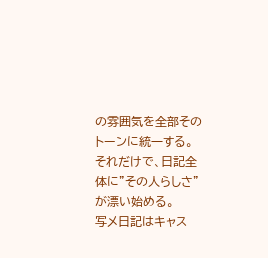の雰囲気を全部そのトーンに統一する。それだけで、日記全体に"その人らしさ"が漂い始める。
写メ日記はキャス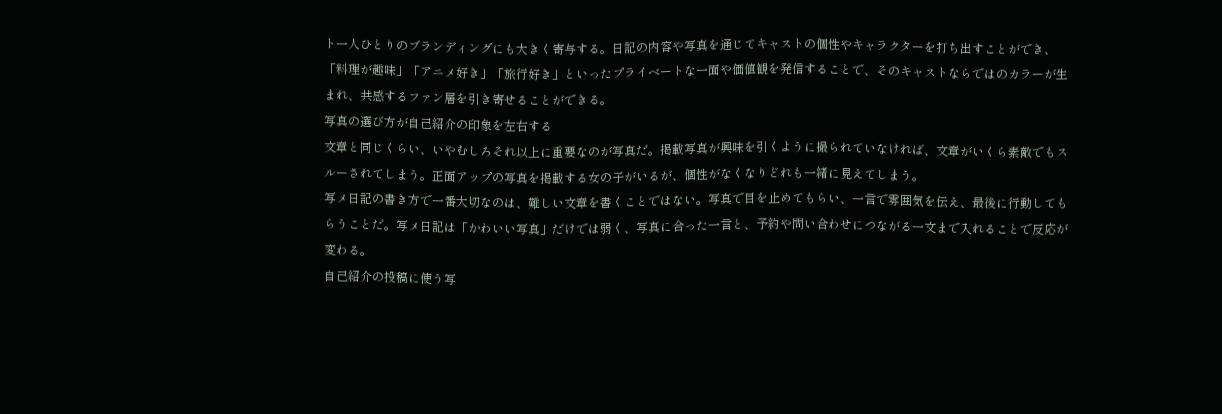ト一人ひとりのブランディングにも大きく寄与する。日記の内容や写真を通じてキャストの個性やキャラクターを打ち出すことができ、「料理が趣味」「アニメ好き」「旅行好き」といったプライベートな一面や価値観を発信することで、そのキャストならではのカラーが生まれ、共感するファン層を引き寄せることができる。
写真の選び方が自己紹介の印象を左右する
文章と同じくらい、いやむしろそれ以上に重要なのが写真だ。掲載写真が興味を引くように撮られていなければ、文章がいくら素敵でもスルーされてしまう。正面アップの写真を掲載する女の子がいるが、個性がなくなりどれも一緒に見えてしまう。
写メ日記の書き方で一番大切なのは、難しい文章を書くことではない。写真で目を止めてもらい、一言で雰囲気を伝え、最後に行動してもらうことだ。写メ日記は「かわいい写真」だけでは弱く、写真に合った一言と、予約や問い合わせにつながる一文まで入れることで反応が変わる。
自己紹介の投稿に使う写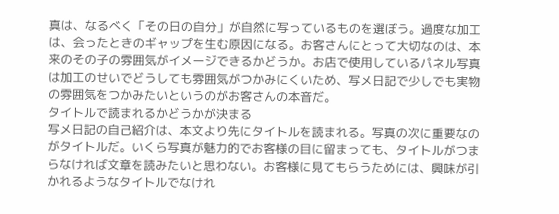真は、なるべく「その日の自分」が自然に写っているものを選ぼう。過度な加工は、会ったときのギャップを生む原因になる。お客さんにとって大切なのは、本来のその子の雰囲気がイメージできるかどうか。お店で使用しているパネル写真は加工のせいでどうしても雰囲気がつかみにくいため、写メ日記で少しでも実物の雰囲気をつかみたいというのがお客さんの本音だ。
タイトルで読まれるかどうかが決まる
写メ日記の自己紹介は、本文より先にタイトルを読まれる。写真の次に重要なのがタイトルだ。いくら写真が魅力的でお客様の目に留まっても、タイトルがつまらなければ文章を読みたいと思わない。お客様に見てもらうためには、興味が引かれるようなタイトルでなけれ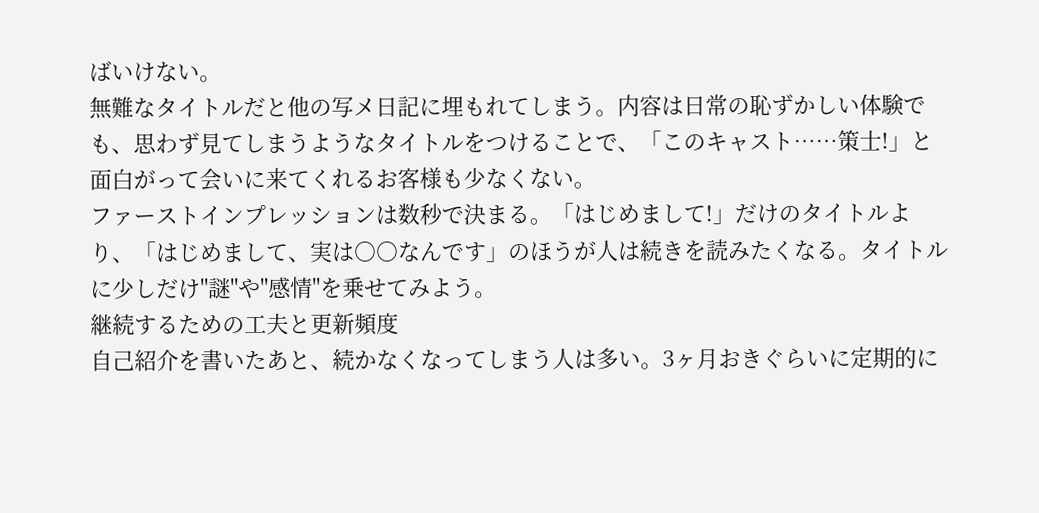ばいけない。
無難なタイトルだと他の写メ日記に埋もれてしまう。内容は日常の恥ずかしい体験でも、思わず見てしまうようなタイトルをつけることで、「このキャスト……策士!」と面白がって会いに来てくれるお客様も少なくない。
ファーストインプレッションは数秒で決まる。「はじめまして!」だけのタイトルより、「はじめまして、実は○○なんです」のほうが人は続きを読みたくなる。タイトルに少しだけ"謎"や"感情"を乗せてみよう。
継続するための工夫と更新頻度
自己紹介を書いたあと、続かなくなってしまう人は多い。3ヶ月おきぐらいに定期的に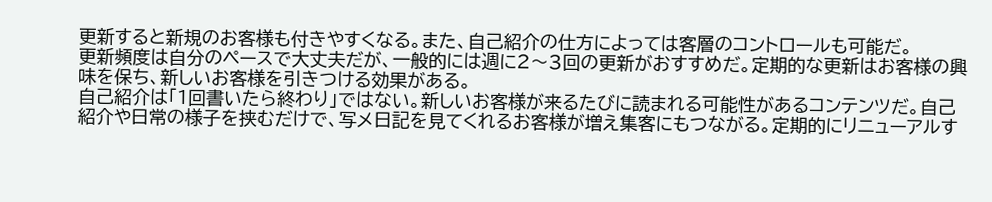更新すると新規のお客様も付きやすくなる。また、自己紹介の仕方によっては客層のコントロールも可能だ。
更新頻度は自分のペースで大丈夫だが、一般的には週に2〜3回の更新がおすすめだ。定期的な更新はお客様の興味を保ち、新しいお客様を引きつける効果がある。
自己紹介は「1回書いたら終わり」ではない。新しいお客様が来るたびに読まれる可能性があるコンテンツだ。自己紹介や日常の様子を挟むだけで、写メ日記を見てくれるお客様が増え集客にもつながる。定期的にリニューアルす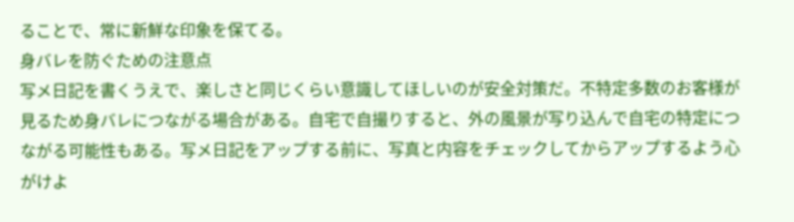ることで、常に新鮮な印象を保てる。
身バレを防ぐための注意点
写メ日記を書くうえで、楽しさと同じくらい意識してほしいのが安全対策だ。不特定多数のお客様が見るため身バレにつながる場合がある。自宅で自撮りすると、外の風景が写り込んで自宅の特定につながる可能性もある。写メ日記をアップする前に、写真と内容をチェックしてからアップするよう心がけよ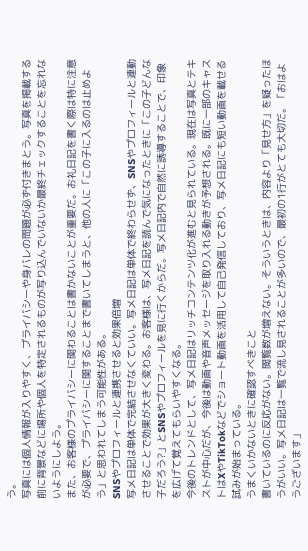う。
写真には個人情報が入りやすく、プライバシーや身バレの問題が必ず付きまとう。写真を掲載する前に背景などに場所や個人を特定されるものが写り込んでいないか最終チェックすることを忘れないようにしよう。
また、お客様のプライバシーに関わることは書かないことが重要だ。お礼日記を書く際は特に注意が必要で、プライバシーに関することまで書いてしまうと、他の人に「この子に入るのは止めよう」と思われてしまう可能性がある。
SNSやプロフィールと連携させると効果倍増
写メ日記は単体で完結させなくていい。写メ日記は単体で終わらせず、SNSやプロフィールと連動させることで効果が大きく変わる。お客様は、写メ日記を読んで気になったときに「この子どんな子だろう?」とSNSやプロフィールを見に行くからだ。写メ日記内で自然に誘導することで、印象を広げて覚えてもらいやすくなる。
今後のトレンドとして、写メ日記はリッチコンテンツ化が進むと見られている。現在は写真とテキストが中心だが、今後は動画や音声メッセージを取り入れる動きが予想される。既に一部のキャストはXやTikTokなどでショート動画を活用して自己発信しており、写メ日記にも短い動画を載せる試みが始まっている。
うまくいかないときに確認すべきこと
書いているのに反応がない。閲覧数が増えない。そういうときは、内容より「見せ方」を疑ったほうがいい。写メ日記は一覧で流し見されることが多いので、最初の1行がとても大切だ。「おはようございます」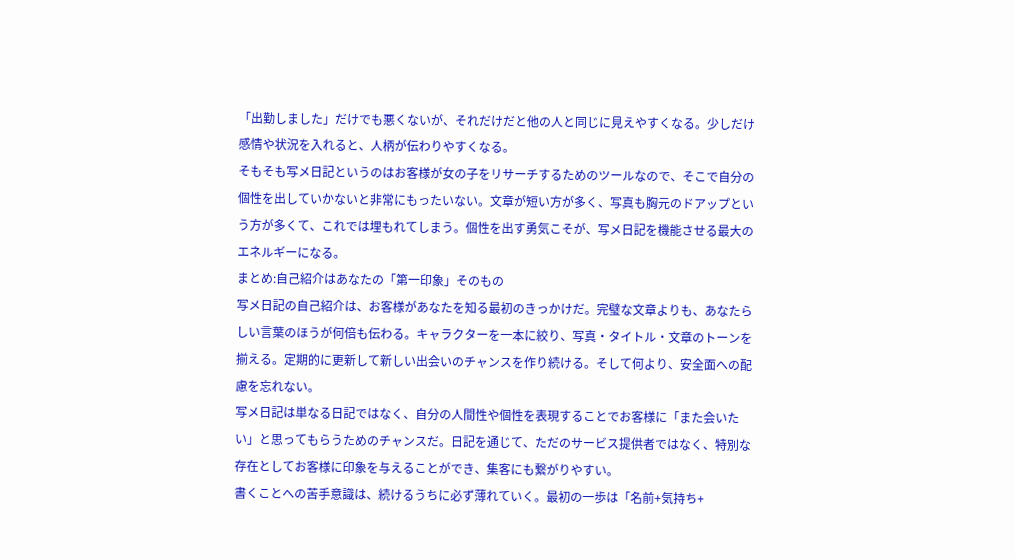「出勤しました」だけでも悪くないが、それだけだと他の人と同じに見えやすくなる。少しだけ感情や状況を入れると、人柄が伝わりやすくなる。
そもそも写メ日記というのはお客様が女の子をリサーチするためのツールなので、そこで自分の個性を出していかないと非常にもったいない。文章が短い方が多く、写真も胸元のドアップという方が多くて、これでは埋もれてしまう。個性を出す勇気こそが、写メ日記を機能させる最大のエネルギーになる。
まとめ:自己紹介はあなたの「第一印象」そのもの
写メ日記の自己紹介は、お客様があなたを知る最初のきっかけだ。完璧な文章よりも、あなたらしい言葉のほうが何倍も伝わる。キャラクターを一本に絞り、写真・タイトル・文章のトーンを揃える。定期的に更新して新しい出会いのチャンスを作り続ける。そして何より、安全面への配慮を忘れない。
写メ日記は単なる日記ではなく、自分の人間性や個性を表現することでお客様に「また会いたい」と思ってもらうためのチャンスだ。日記を通じて、ただのサービス提供者ではなく、特別な存在としてお客様に印象を与えることができ、集客にも繋がりやすい。
書くことへの苦手意識は、続けるうちに必ず薄れていく。最初の一歩は「名前+気持ち+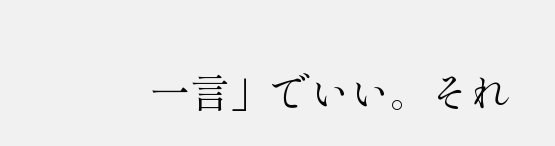一言」でいい。それ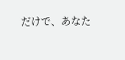だけで、あなた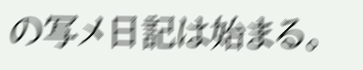の写メ日記は始まる。